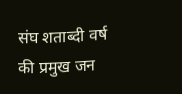संघ शताब्दी वर्ष की प्रमुख जन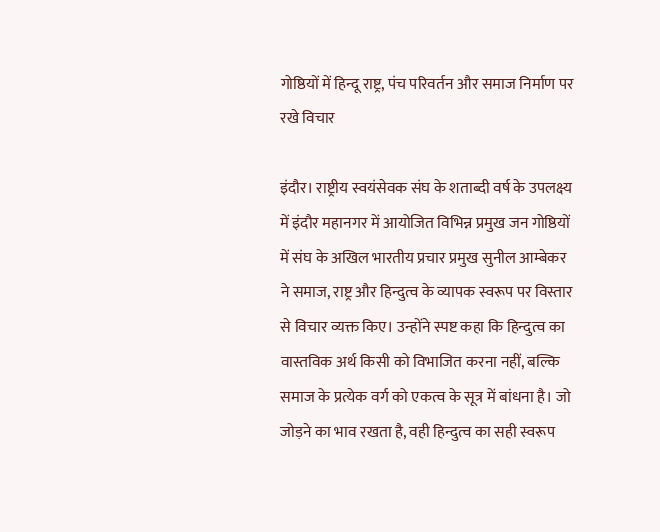गोष्ठियों में हिन्दू राष्ट्र, पंच परिवर्तन और समाज निर्माण पर रखे विचार

इंदौर। राष्ट्रीय स्वयंसेवक संघ के शताब्दी वर्ष के उपलक्ष्य में इंदौर महानगर में आयोजित विभिन्न प्रमुख जन गोष्ठियों में संघ के अखिल भारतीय प्रचार प्रमुख सुनील आम्बेकर ने समाज, राष्ट्र और हिन्दुत्व के व्यापक स्वरूप पर विस्तार से विचार व्यक्त किए। उन्होंने स्पष्ट कहा कि हिन्दुत्व का वास्तविक अर्थ किसी को विभाजित करना नहीं, बल्कि समाज के प्रत्येक वर्ग को एकत्व के सूत्र में बांधना है। जो जोड़ने का भाव रखता है, वही हिन्दुत्व का सही स्वरूप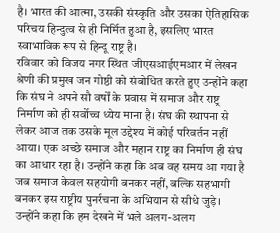है। भारत की आत्मा, उसकी संस्कृति और उसका ऐतिहासिक परिचय हिन्दुत्व से ही निर्मित हुआ है, इसलिए भारत स्वाभाविक रूप से हिन्दू राष्ट्र है।
रविवार को विजय नगर स्थित जीएसआईएमआर में लेखन श्रेणी की प्रमुख जन गोष्ठी को संबोधित करते हुए उन्होंने कहा कि संघ ने अपने सौ वर्षों के प्रवास में समाज और राष्ट्र निर्माण को ही सर्वोच्च ध्येय माना है। संघ की स्थापना से लेकर आज तक उसके मूल उद्देश्य में कोई परिवर्तन नहीं आया। एक अच्छे समाज और महान राष्ट्र का निर्माण ही संघ का आधार रहा है। उन्होंने कहा कि अब वह समय आ गया है जब समाज केवल सहयोगी बनकर नहीं, बल्कि सहभागी बनकर इस राष्ट्रीय पुनर्रचना के अभियान से सीधे जुड़े।
उन्होंने कहा कि हम देखने में भले अलग-अलग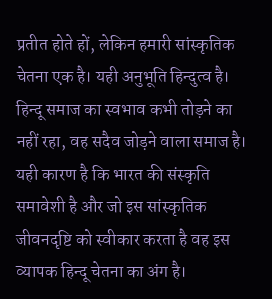प्रतीत होते हों, लेकिन हमारी सांस्कृतिक चेतना एक है। यही अनुभूति हिन्दुत्व है। हिन्दू समाज का स्वभाव कभी तोड़ने का नहीं रहा, वह सदैव जोड़ने वाला समाज है। यही कारण है कि भारत की संस्कृति समावेशी है और जो इस सांस्कृतिक जीवनदृष्टि को स्वीकार करता है वह इस व्यापक हिन्दू चेतना का अंग है।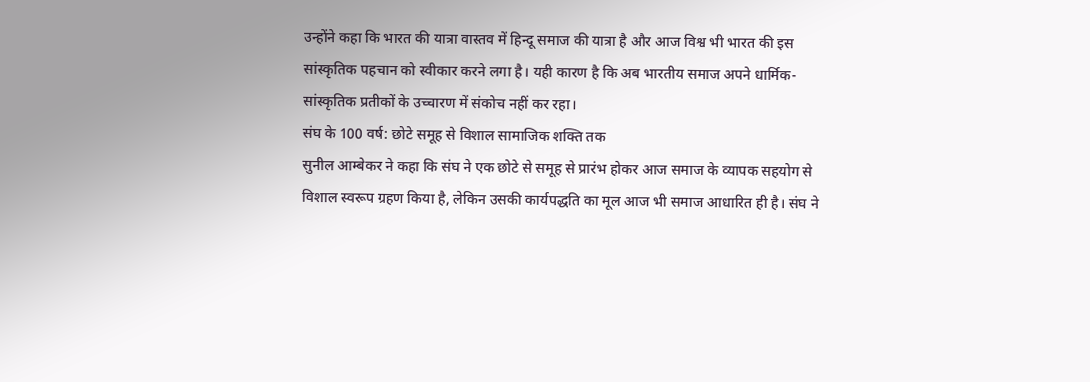उन्होंने कहा कि भारत की यात्रा वास्तव में हिन्दू समाज की यात्रा है और आज विश्व भी भारत की इस सांस्कृतिक पहचान को स्वीकार करने लगा है। यही कारण है कि अब भारतीय समाज अपने धार्मिक-सांस्कृतिक प्रतीकों के उच्चारण में संकोच नहीं कर रहा।
संघ के 100 वर्ष: छोटे समूह से विशाल सामाजिक शक्ति तक
सुनील आम्बेकर ने कहा कि संघ ने एक छोटे से समूह से प्रारंभ होकर आज समाज के व्यापक सहयोग से विशाल स्वरूप ग्रहण किया है, लेकिन उसकी कार्यपद्धति का मूल आज भी समाज आधारित ही है। संघ ने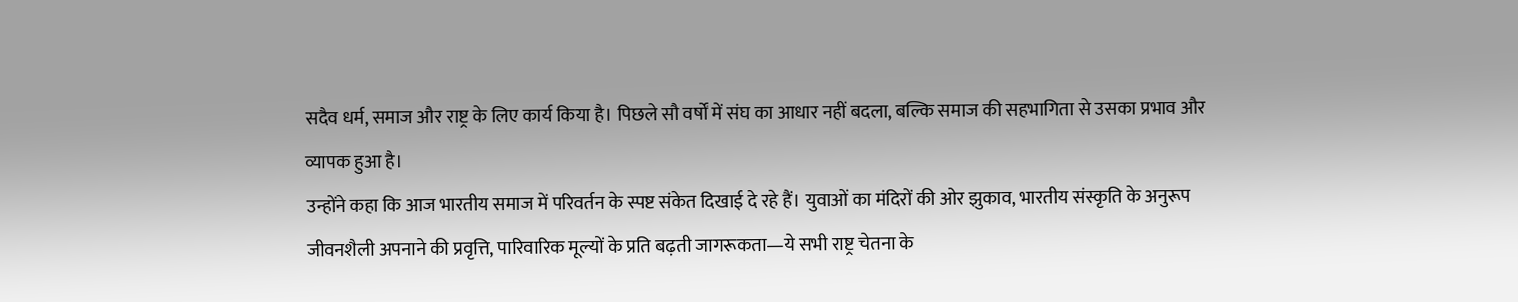सदैव धर्म, समाज और राष्ट्र के लिए कार्य किया है। पिछले सौ वर्षों में संघ का आधार नहीं बदला, बल्कि समाज की सहभागिता से उसका प्रभाव और व्यापक हुआ है।
उन्होंने कहा कि आज भारतीय समाज में परिवर्तन के स्पष्ट संकेत दिखाई दे रहे हैं। युवाओं का मंदिरों की ओर झुकाव, भारतीय संस्कृति के अनुरूप जीवनशैली अपनाने की प्रवृत्ति, पारिवारिक मूल्यों के प्रति बढ़ती जागरूकता—ये सभी राष्ट्र चेतना के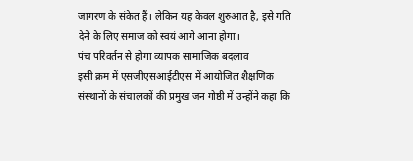जागरण के संकेत हैं। लेकिन यह केवल शुरुआत है, इसे गति देने के लिए समाज को स्वयं आगे आना होगा।
पंच परिवर्तन से होगा व्यापक सामाजिक बदलाव
इसी क्रम में एसजीएसआईटीएस में आयोजित शैक्षणिक संस्थानों के संचालकों की प्रमुख जन गोष्ठी में उन्होंने कहा कि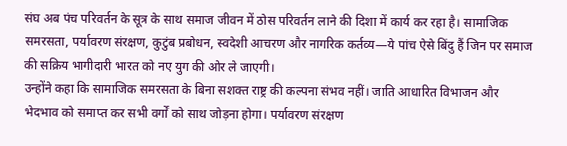संघ अब पंच परिवर्तन के सूत्र के साथ समाज जीवन में ठोस परिवर्तन लाने की दिशा में कार्य कर रहा है। सामाजिक समरसता, पर्यावरण संरक्षण, कुटुंब प्रबोधन, स्वदेशी आचरण और नागरिक कर्तव्य—ये पांच ऐसे बिंदु हैं जिन पर समाज की सक्रिय भागीदारी भारत को नए युग की ओर ले जाएगी।
उन्होंने कहा कि सामाजिक समरसता के बिना सशक्त राष्ट्र की कल्पना संभव नहीं। जाति आधारित विभाजन और भेदभाव को समाप्त कर सभी वर्गों को साथ जोड़ना होगा। पर्यावरण संरक्षण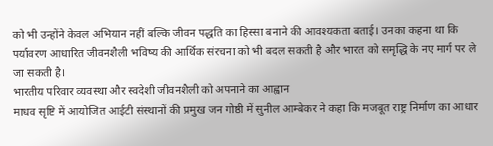को भी उन्होंने केवल अभियान नहीं बल्कि जीवन पद्धति का हिस्सा बनाने की आवश्यकता बताई। उनका कहना था कि पर्यावरण आधारित जीवनशैली भविष्य की आर्थिक संरचना को भी बदल सकती है और भारत को समृद्धि के नए मार्ग पर ले जा सकती है।
भारतीय परिवार व्यवस्था और स्वदेशी जीवनशैली को अपनाने का आह्वान
माधव सृष्टि में आयोजित आईटी संस्थानों की प्रमुख जन गोष्ठी में सुनील आम्बेकर ने कहा कि मजबूत राष्ट्र निर्माण का आधार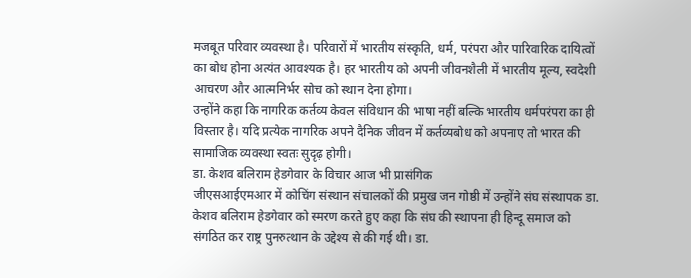मजबूत परिवार व्यवस्था है। परिवारों में भारतीय संस्कृति, धर्म, परंपरा और पारिवारिक दायित्वों का बोध होना अत्यंत आवश्यक है। हर भारतीय को अपनी जीवनशैली में भारतीय मूल्य, स्वदेशी आचरण और आत्मनिर्भर सोच को स्थान देना होगा।
उन्होंने कहा कि नागरिक कर्तव्य केवल संविधान की भाषा नहीं बल्कि भारतीय धर्मपरंपरा का ही विस्तार है। यदि प्रत्येक नागरिक अपने दैनिक जीवन में कर्तव्यबोध को अपनाए तो भारत की सामाजिक व्यवस्था स्वतः सुदृढ़ होगी।
डा. केशव बलिराम हेडगेवार के विचार आज भी प्रासंगिक
जीएसआईएमआर में कोचिंग संस्थान संचालकों की प्रमुख जन गोष्ठी में उन्होंने संघ संस्थापक डा. केशव बलिराम हेडगेवार को स्मरण करते हुए कहा कि संघ की स्थापना ही हिन्दू समाज को संगठित कर राष्ट्र पुनरुत्थान के उद्देश्य से की गई थी। डा.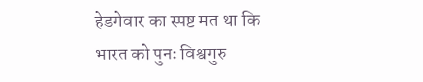हेडगेवार का स्पष्ट मत था कि भारत को पुनः विश्वगुरु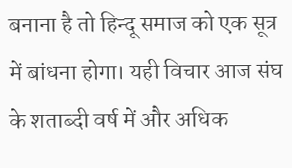बनाना है तो हिन्दू समाज को एक सूत्र में बांधना होगा। यही विचार आज संघ के शताब्दी वर्ष में और अधिक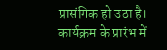प्रासंगिक हो उठा है।
कार्यक्रम के प्रारंभ में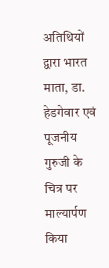अतिथियों द्वारा भारत माता, डा. हेडगेवार एवं पूजनीय गुरुजी के चित्र पर माल्यार्पण किया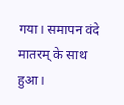गया। समापन वंदे मातरम् के साथ हुआ।